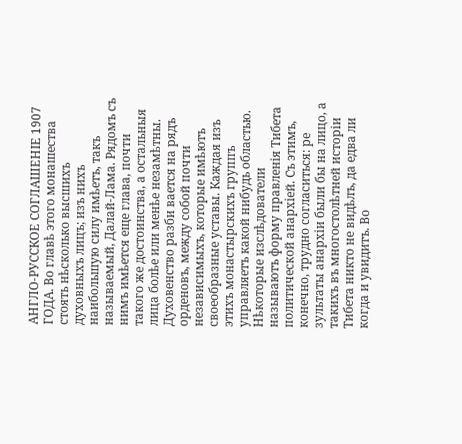АНГЛО-РУССКОЕ СОГЛАШЕНІЕ 1907 ГОДА. Во главѣ этого монашества стоять нѣсколько высшихъ духовныхъ лицъ; изъ нихъ наибольшую силу имѣетъ, такъ называемый, Далай-Лама. Рядомъ съ нимъ имѣется еще глава, почти такого же достоинства, а остальныя лица болѣе или менѣе незамѣтны. Духовенство разби вается на рядъ орденовъ, между собой почти независимыхъ, которые имѣютъ своеобразные уставы. Каждая изъ этихъ монастырскихъ группъ управляетъ какой нибудь областью. Нѣкоторые изслѣдователи называютъ форму правленія Тибета политической анархіей. Съ этимъ, конечно, трудно согласиться: ре зультаты анархіи были бы на лицо, а такихъ въ многостолѣтней исторіи Тибета никто не видѣлъ, да едва ли когда и увидитъ. Во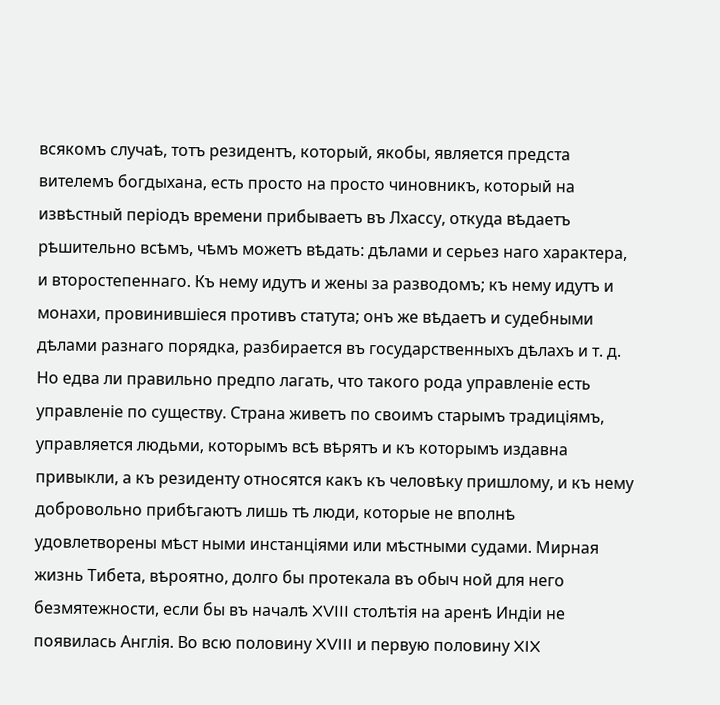всякомъ случаѣ, тотъ резидентъ, который, якобы, является предста вителемъ богдыхана, есть просто на просто чиновникъ, который на извѣстный періодъ времени прибываетъ въ Лхассу, откуда вѣдаетъ рѣшительно всѣмъ, чѣмъ можетъ вѣдать: дѣлами и серьез наго характера, и второстепеннаго. Къ нему идутъ и жены за разводомъ; къ нему идутъ и монахи, провинившіеся противъ статута; онъ же вѣдаетъ и судебными дѣлами разнаго порядка, разбирается въ государственныхъ дѣлахъ и т. д. Но едва ли правильно предпо лагать, что такого рода управленіе есть управленіе по существу. Страна живетъ по своимъ старымъ традиціямъ, управляется людьми, которымъ всѣ вѣрятъ и къ которымъ издавна привыкли, а къ резиденту относятся какъ къ человѣку пришлому, и къ нему добровольно прибѣгаютъ лишь тѣ люди, которые не вполнѣ удовлетворены мѣст ными инстанціями или мѣстными судами. Мирная жизнь Тибета, вѣроятно, долго бы протекала въ обыч ной для него безмятежности, если бы въ началѣ XVIII столѣтія на аренѣ Индіи не появилась Англія. Во всю половину XVIII и первую половину XIX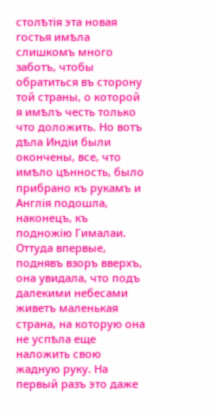столѣтія эта новая гостья имѣла слишкомъ много заботъ, чтобы обратиться въ сторону той страны, о которой я имѣлъ честь только что доложить. Но вотъ дѣла Индіи были окончены, все, что имѣло цѣнность, было прибрано къ рукамъ и Англія подошла, наконецъ, къ подножію Гималаи. Оттуда впервые, поднявъ взоръ вверхъ, она увидала, что подъ далекими небесами живетъ маленькая страна, на которую она не успѣла еще наложить свою жадную руку. На первый разъ это даже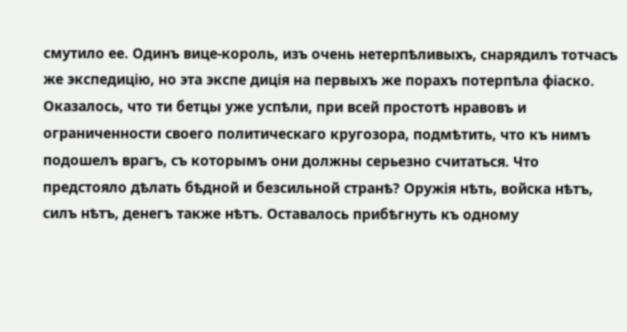смутило ее. Одинъ вице-король, изъ очень нетерпѣливыхъ, снарядилъ тотчасъ же экспедицію, но эта экспе диція на первыхъ же порахъ потерпѣла фіаско. Оказалось, что ти бетцы уже успѣли, при всей простотѣ нравовъ и ограниченности своего политическаго кругозора, подмѣтить, что къ нимъ подошелъ врагъ, съ которымъ они должны серьезно считаться. Что предстояло дѣлать бѣдной и безсильной странѣ? Оружія нѣть, войска нѣтъ, силъ нѣтъ, денегъ также нѣтъ. Оставалось прибѣгнуть къ одному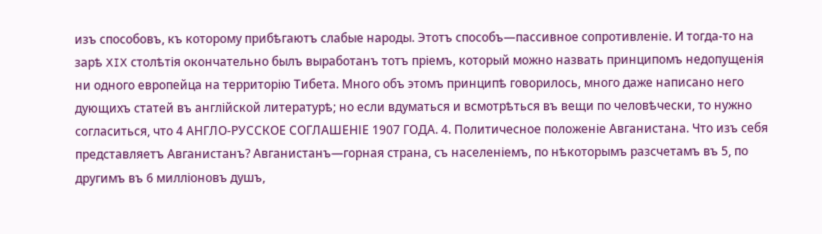изъ способовъ, къ которому прибѣгаютъ слабые народы. Этотъ способъ—пассивное сопротивленіе. И тогда-то на зарѣ XIX столѣтія окончательно былъ выработанъ тотъ пріемъ, который можно назвать принципомъ недопущенія ни одного европейца на территорію Тибета. Много объ этомъ принципѣ говорилось, много даже написано него дующихъ статей въ англійской литературѣ; но если вдуматься и всмотрѣться въ вещи по человѣчески, то нужно согласиться, что 4 АНГЛО-РУССКОЕ СОГЛАШЕНІЕ 1907 ГОДА. 4. Политичесное положеніе Авганистана. Что изъ себя представляетъ Авганистанъ? Авганистанъ—горная страна, съ населеніемъ, по нѣкоторымъ разсчетамъ въ 5, по другимъ въ 6 милліоновъ душъ,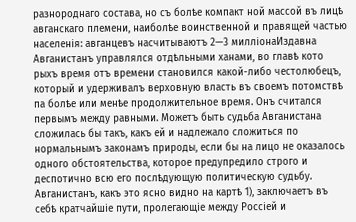разнороднаго состава, но съ болѣе компакт ной массой въ лицѣ авганскаго племени, наиболѣе воинственной и правящей частью населенія: авганцевъ насчитываютъ 2—3 милліонаИздавна Авганистанъ управлялся отдѣльными ханами, во главѣ кото рыхъ время отъ времени становился какой-либо честолюбецъ, который и удерживалъ верховную власть въ своемъ потомствѣ па болѣе или менѣе продолжительное время. Онъ считался первымъ между равными. Можетъ быть судьба Авганистана сложилась бы такъ, какъ ей и надлежало сложиться по нормальнымъ законамъ природы, если бы на лицо не оказалось одного обстоятельства, которое предупредило строго и деспотично всю его послѣдующую политическую судьбу. Авганистанъ, какъ это ясно видно на картѣ 1), заключаетъ въ себѣ кратчайшіе пути, пролегающіе между Россіей и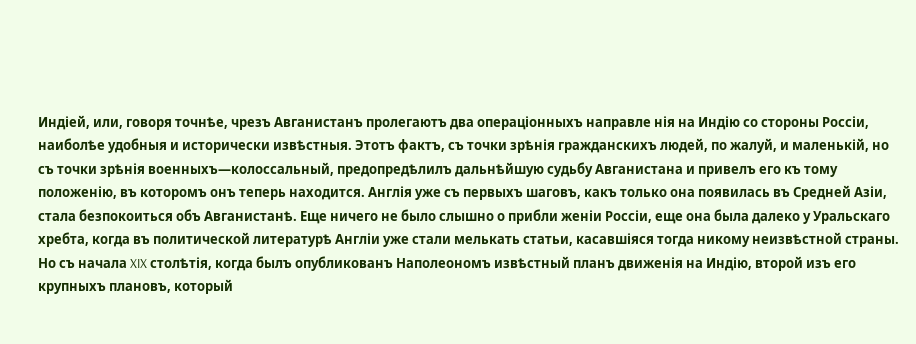Индіей, или, говоря точнѣе, чрезъ Авганистанъ пролегаютъ два операціонныхъ направле нія на Индію со стороны Россіи, наиболѣе удобныя и исторически извѣстныя. Этотъ фактъ, съ точки зрѣнія гражданскихъ людей, по жалуй, и маленькій, но съ точки зрѣнія военныхъ—колоссальный, предопредѣлилъ дальнѣйшую судьбу Авганистана и привелъ его къ тому положенію, въ которомъ онъ теперь находится. Англія уже съ первыхъ шаговъ, какъ только она появилась въ Средней Азіи, стала безпокоиться объ Авганистанѣ. Еще ничего не было слышно о прибли женіи Россіи, еще она была далеко у Уральскаго хребта, когда въ политической литературѣ Англіи уже стали мелькать статьи, касавшіяся тогда никому неизвѣстной страны. Но съ начала XIX столѣтія, когда былъ опубликованъ Наполеономъ извѣстный планъ движенія на Индію, второй изъ его крупныхъ плановъ, который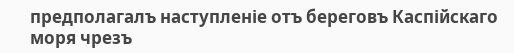предполагалъ наступленіе отъ береговъ Каспійскаго моря чрезъ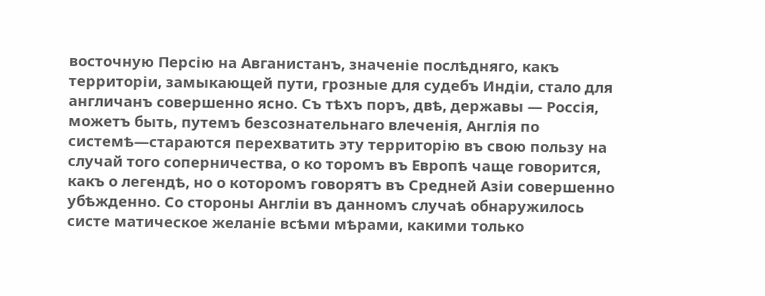восточную Персію на Авганистанъ, значеніе послѣдняго, какъ территоріи, замыкающей пути, грозные для судебъ Индіи, стало для англичанъ совершенно ясно. Съ тѣхъ поръ, двѣ, державы — Россія, можетъ быть, путемъ безсознательнаго влеченія, Англія по системѣ—стараются перехватить эту территорію въ свою пользу на случай того соперничества, о ко торомъ въ Европѣ чаще говорится, какъ о легендѣ, но о которомъ говорятъ въ Средней Азіи совершенно убѣжденно. Со стороны Англіи въ данномъ случаѣ обнаружилось систе матическое желаніе всѣми мѣрами, какими только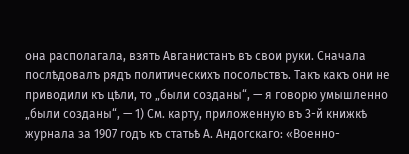она располагала, взять Авганистанъ въ свои руки. Сначала послѣдовалъ рядъ политическихъ посольствъ. Такъ какъ они не приводили къ цѣли, то „были созданы“, — я говорю умышленно „были созданы“, — 1) См. карту, приложенную въ 3-й книжкѣ журнала за 1907 годъ къ статьѣ А. Андогскаго: «Военно-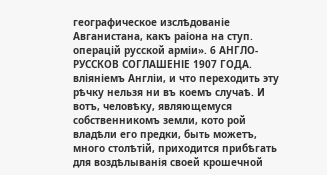географическое изслѣдованіе Авганистана, какъ раіона на ступ. операцій русской арміи». 6 АНГЛО-РУССКОВ СОГЛАШЕНІЕ 1907 ГОДА. вліяніемъ Англіи, и что переходить эту рѣчку нельзя ни въ коемъ случаѣ. И вотъ, человѣку, являющемуся собственникомъ земли, кото рой владѣли его предки, быть можетъ, много столѣтій, приходится прибѣгать для воздѣлыванія своей крошечной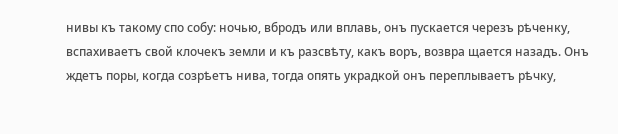нивы къ такому спо собу: ночью, вбродъ или вплавь, онъ пускается черезъ рѣченку, вспахиваетъ свой клочекъ земли и къ разсвѣту, какъ воръ, возвра щается назадъ. Онъ ждетъ поры, когда созрѣетъ нива, тогда опять украдкой онъ переплываетъ рѣчку,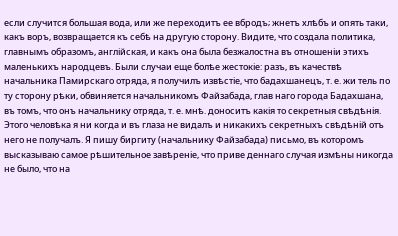если случится большая вода, или же переходитъ ее вбродъ; жнетъ хлѣбъ и опять таки, какъ воръ, возвращается къ себѣ на другую сторону. Видите, что создала политика, главнымъ образомъ, англійская, и какъ она была безжалостна въ отношеніи этихъ маленькихъ народцевъ. Были случаи еще болѣе жестокіе: разъ, въ качествѣ начальника Памирскаго отряда, я получилъ извѣстіе, что бадахшанецъ, т. е. жи тель по ту сторону рѣки, обвиняется начальникомъ Файзабада, глав наго города Бадахшана, въ томъ, что онъ начальнику отряда, т. е. мнѣ. доноситъ какія то секретныя свѣдѣнія. Этого человѣка я ни когда и въ глаза не видалъ и никакихъ секретныхъ свѣдѣній отъ него не получалъ. Я пишу биргиту (начальнику Файзабада) письмо, въ которомъ высказываю самое рѣшительное завѣреніе, что приве деннаго случая измѣны никогда не было, что на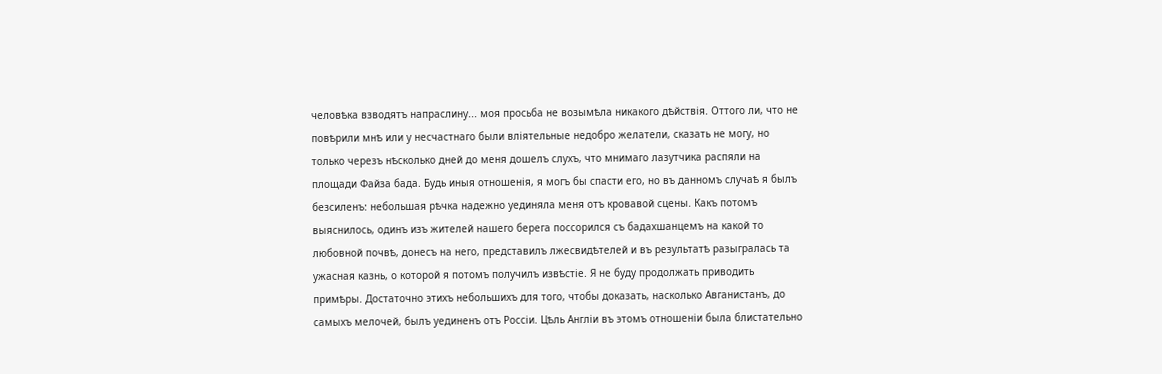человѣка взводятъ напраслину... моя просьба не возымѣла никакого дѣйствія. Оттого ли, что не повѣрили мнѣ или у несчастнаго были вліятельные недобро желатели, сказать не могу, но только черезъ нѣсколько дней до меня дошелъ слухъ, что мнимаго лазутчика распяли на площади Файза бада. Будь иныя отношенія, я могъ бы спасти его, но въ данномъ случаѣ я былъ безсиленъ: небольшая рѣчка надежно уединяла меня отъ кровавой сцены. Какъ потомъ выяснилось, одинъ изъ жителей нашего берега поссорился съ бадахшанцемъ на какой то любовной почвѣ, донесъ на него, представилъ лжесвидѣтелей и въ результатѣ разыгралась та ужасная казнь, о которой я потомъ получилъ извѣстіе. Я не буду продолжать приводить примѣры. Достаточно этихъ небольшихъ для того, чтобы доказать, насколько Авганистанъ, до самыхъ мелочей, былъ уединенъ отъ Россіи. Цѣль Англіи въ этомъ отношеніи была блистательно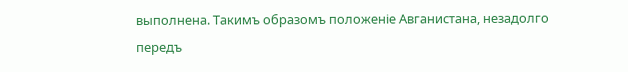выполнена. Такимъ образомъ положеніе Авганистана, незадолго передъ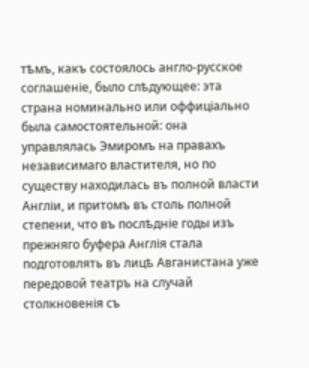тѣмъ, какъ состоялось англо-русское соглашеніе, было слѣдующее: эта страна номинально или оффиціально была самостоятельной: она управлялась Эмиромъ на правахъ независимаго властителя, но по существу находилась въ полной власти Англіи, и притомъ въ столь полной степени, что въ послѣдніе годы изъ прежняго буфера Англія стала подготовлять въ лицѣ Авганистана уже передовой театръ на случай столкновенія съ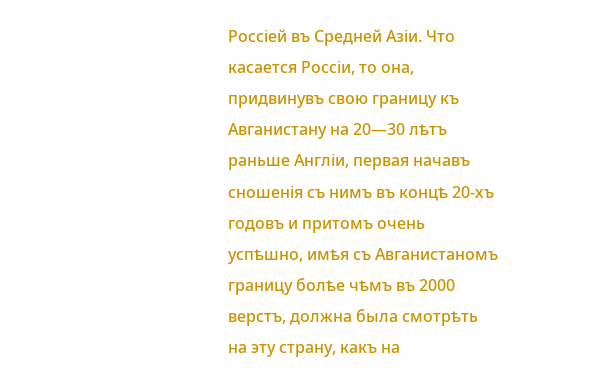Россіей въ Средней Азіи. Что касается Россіи, то она, придвинувъ свою границу къ Авганистану на 20—30 лѣтъ раньше Англіи, первая начавъ сношенія съ нимъ въ концѣ 20-хъ годовъ и притомъ очень успѣшно, имѣя съ Авганистаномъ границу болѣе чѣмъ въ 2000 верстъ, должна была смотрѣть на эту страну, какъ на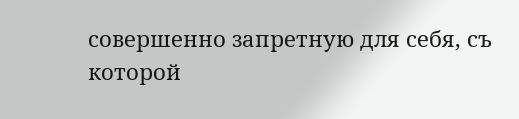совершенно запретную для себя, съ которой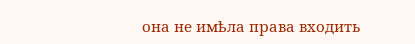она не имѣла права входить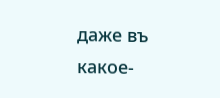даже въ какое-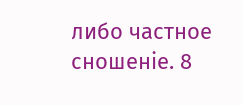либо частное сношеніе. 8